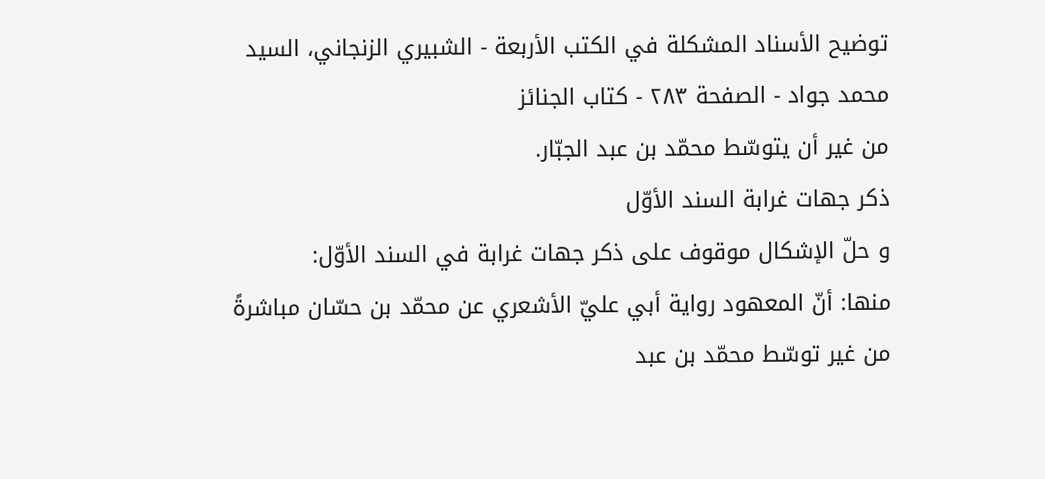توضيح الأسناد المشكلة في الكتب الأربعة - الشبيري الزنجاني، السيد محمد جواد - الصفحة ٢٨٣ - كتاب الجنائز
من غير أن يتوسّط محمّد بن عبد الجبّار.
ذكر جهات غرابة السند الأوّل
و حلّ الإشكال موقوف على ذكر جهات غرابة في السند الأوّل:
منها: أنّ المعهود رواية أبي عليّ الأشعري عن محمّد بن حسّان مباشرةً من غير توسّط محمّد بن عبد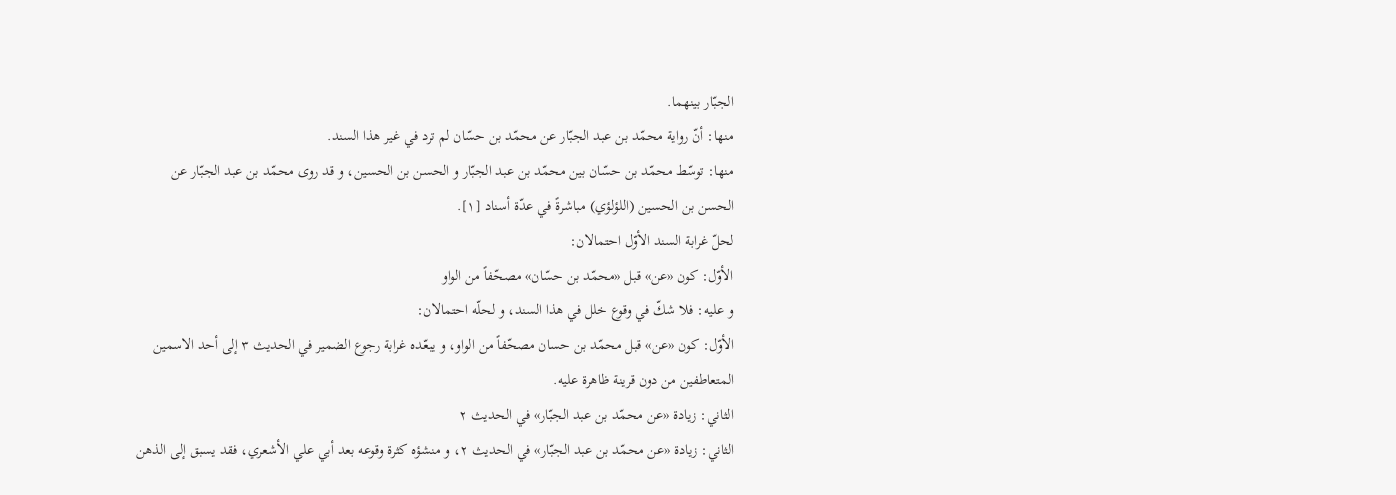الجبّار بينهما.
منها: أنّ رواية محمّد بن عبد الجبّار عن محمّد بن حسّان لم ترد في غير هذا السند.
منها: توسّط محمّد بن حسّان بين محمّد بن عبد الجبّار و الحسن بن الحسين، و قد روى محمّد بن عبد الجبّار عن الحسن بن الحسين (اللؤلؤي) مباشرةً في عدّة أسناد [١].
لحلّ غرابة السند الأوّل احتمالان:
الأوّل: كون «عن» قبل «محمّد بن حسّان» مصحّفاً من الواو
و عليه: فلا شكّ في وقوع خلل في هذا السند، و لحلّه احتمالان:
الأوّل: كون «عن» قبل محمّد بن حسان مصحّفاً من الواو، و يبعّده غرابة رجوع الضمير في الحديث ٣ إلى أحد الاسمين المتعاطفين من دون قرينة ظاهرة عليه.
الثاني: زيادة «عن محمّد بن عبد الجبّار» في الحديث ٢
الثاني: زيادة «عن محمّد بن عبد الجبّار» في الحديث ٢، و منشؤه كثرة وقوعه بعد أبي علي الأشعري، فقد يسبق إلى الذهن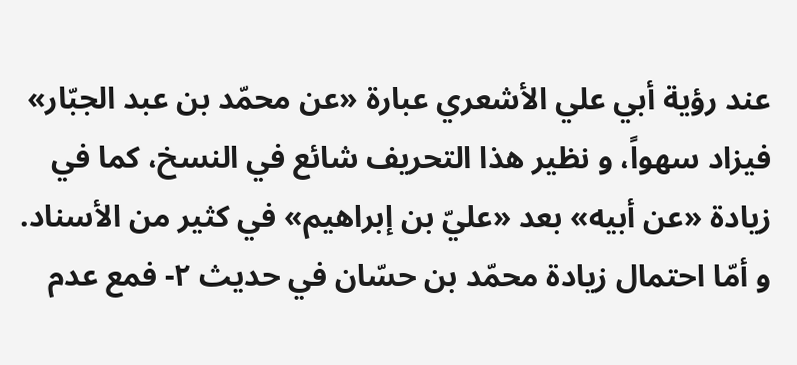عند رؤية أبي علي الأشعري عبارة «عن محمّد بن عبد الجبّار» فيزاد سهواً، و نظير هذا التحريف شائع في النسخ، كما في زيادة «عن أبيه» بعد «عليّ بن إبراهيم» في كثير من الأسناد.
و أمّا احتمال زيادة محمّد بن حسّان في حديث ٢- فمع عدم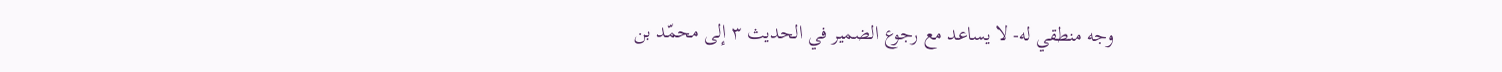وجه منطقي له- لا يساعد مع رجوع الضمير في الحديث ٣ إلى محمّد بن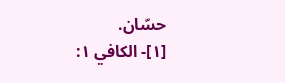حسّان.
[١]- الكافي ١: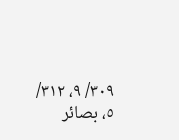٣٠٩/ ٩، ٣١٢/ ٥، بصائر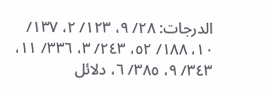الدرجات: ٢٨/ ٩، ١٢٣/ ٢، ١٣٧/ ١٠، ١٨٨/ ٥٢، ٢٤٣/ ٣، ٣٣٦/ ١١، ٣٤٣/ ٩، ٣٨٥/ ٦، دلائل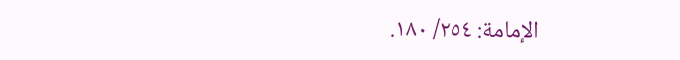الإمامة: ٢٥٤/ ١٨٠.